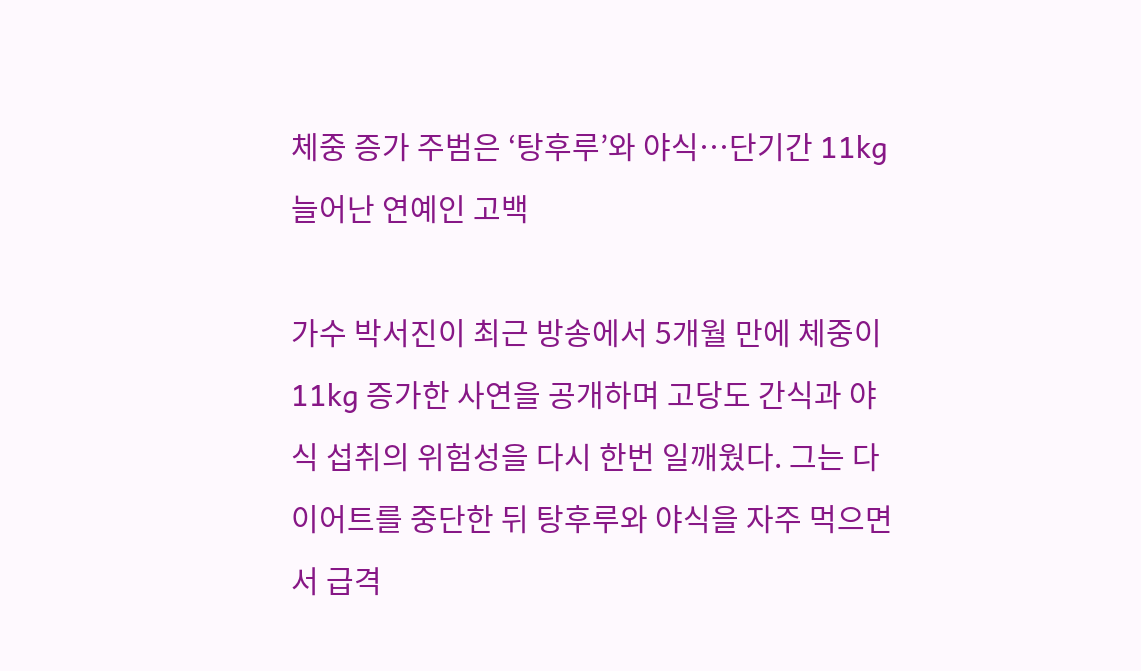체중 증가 주범은 ‘탕후루’와 야식…단기간 11kg 늘어난 연예인 고백

가수 박서진이 최근 방송에서 5개월 만에 체중이 11kg 증가한 사연을 공개하며 고당도 간식과 야식 섭취의 위험성을 다시 한번 일깨웠다. 그는 다이어트를 중단한 뒤 탕후루와 야식을 자주 먹으면서 급격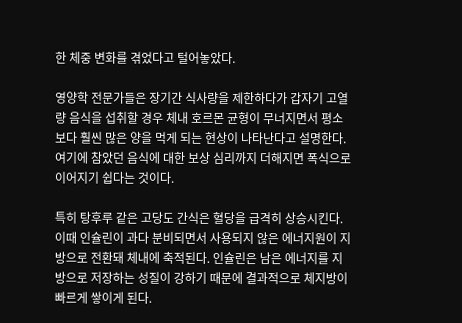한 체중 변화를 겪었다고 털어놓았다.

영양학 전문가들은 장기간 식사량을 제한하다가 갑자기 고열량 음식을 섭취할 경우 체내 호르몬 균형이 무너지면서 평소보다 훨씬 많은 양을 먹게 되는 현상이 나타난다고 설명한다. 여기에 참았던 음식에 대한 보상 심리까지 더해지면 폭식으로 이어지기 쉽다는 것이다.

특히 탕후루 같은 고당도 간식은 혈당을 급격히 상승시킨다. 이때 인슐린이 과다 분비되면서 사용되지 않은 에너지원이 지방으로 전환돼 체내에 축적된다. 인슐린은 남은 에너지를 지방으로 저장하는 성질이 강하기 때문에 결과적으로 체지방이 빠르게 쌓이게 된다.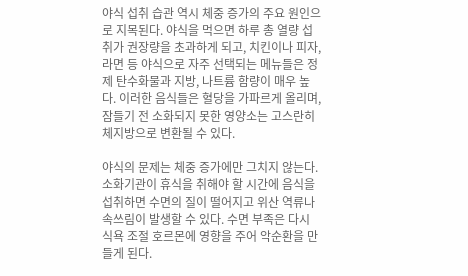야식 섭취 습관 역시 체중 증가의 주요 원인으로 지목된다. 야식을 먹으면 하루 총 열량 섭취가 권장량을 초과하게 되고, 치킨이나 피자, 라면 등 야식으로 자주 선택되는 메뉴들은 정제 탄수화물과 지방, 나트륨 함량이 매우 높다. 이러한 음식들은 혈당을 가파르게 올리며, 잠들기 전 소화되지 못한 영양소는 고스란히 체지방으로 변환될 수 있다.

야식의 문제는 체중 증가에만 그치지 않는다. 소화기관이 휴식을 취해야 할 시간에 음식을 섭취하면 수면의 질이 떨어지고 위산 역류나 속쓰림이 발생할 수 있다. 수면 부족은 다시 식욕 조절 호르몬에 영향을 주어 악순환을 만들게 된다.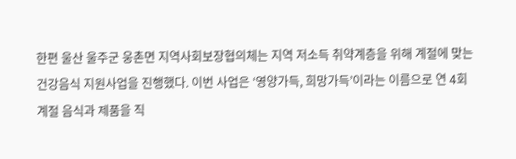한편 울산 울주군 웅촌면 지역사회보장협의체는 지역 저소득 취약계층을 위해 계절에 맞는 건강음식 지원사업을 진행했다. 이번 사업은 ‘영양가득, 희망가득’이라는 이름으로 연 4회 계절 음식과 제품을 직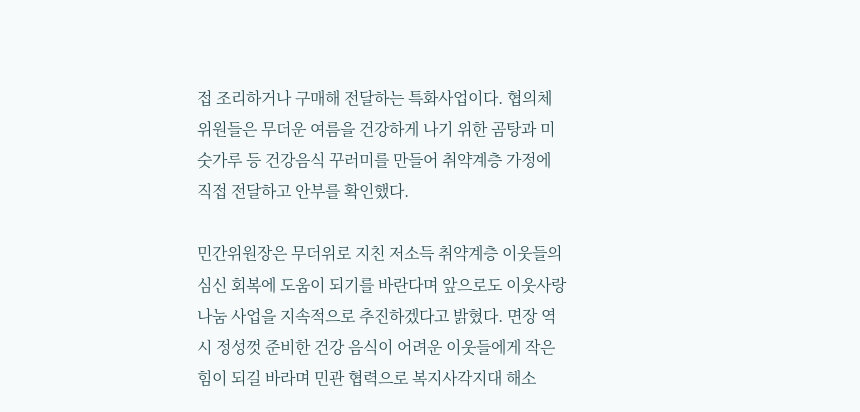접 조리하거나 구매해 전달하는 특화사업이다. 협의체 위원들은 무더운 여름을 건강하게 나기 위한 곰탕과 미숫가루 등 건강음식 꾸러미를 만들어 취약계층 가정에 직접 전달하고 안부를 확인했다.

민간위원장은 무더위로 지친 저소득 취약계층 이웃들의 심신 회복에 도움이 되기를 바란다며 앞으로도 이웃사랑 나눔 사업을 지속적으로 추진하겠다고 밝혔다. 면장 역시 정성껏 준비한 건강 음식이 어려운 이웃들에게 작은 힘이 되길 바라며 민관 협력으로 복지사각지대 해소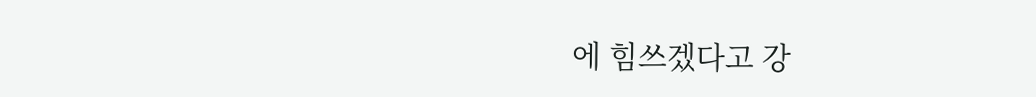에 힘쓰겠다고 강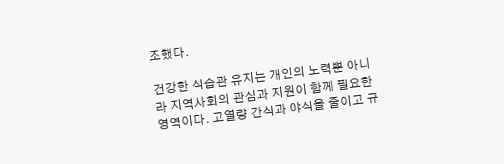조했다.

건강한 식습관 유지는 개인의 노력뿐 아니라 지역사회의 관심과 지원이 함께 필요한 영역이다. 고열량 간식과 야식을 줄이고 규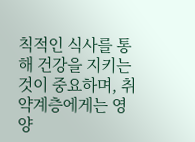칙적인 식사를 통해 건강을 지키는 것이 중요하며, 취약계층에게는 영양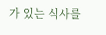가 있는 식사를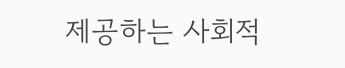제공하는 사회적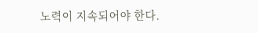노력이 지속되어야 한다.